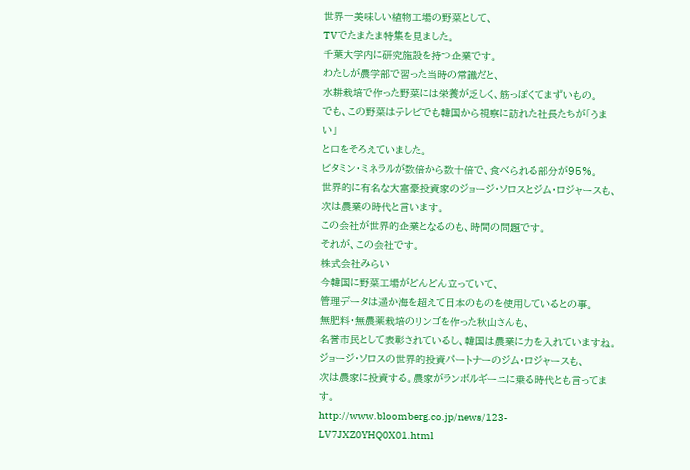世界一美味しい植物工場の野菜として、
TVでたまたま特集を見ました。
千葉大学内に研究施設を持つ企業です。
わたしが農学部で習った当時の常識だと、
水耕栽培で作った野菜には栄養が乏しく、筋っぽくてまずいもの。
でも、この野菜はテレビでも韓国から視察に訪れた社長たちが「うまい」
と口をそろえていました。
ビタミン・ミネラルが数倍から数十倍で、食べられる部分が95%。
世界的に有名な大富豪投資家のジョージ・ソロスとジム・ロジャースも、
次は農業の時代と言います。
この会社が世界的企業となるのも、時間の問題です。
それが、この会社です。
株式会社みらい
今韓国に野菜工場がどんどん立っていて、
管理データは遥か海を超えて日本のものを使用しているとの事。
無肥料・無農薬栽培のリンゴを作った秋山さんも、
名誉市民として表彰されているし、韓国は農業に力を入れていますね。
ジョージ・ソロスの世界的投資パートナーのジム・ロジャースも、
次は農家に投資する。農家がランボルギーニに乗る時代とも言ってます。
http://www.bloomberg.co.jp/news/123-LV7JXZ0YHQ0X01.html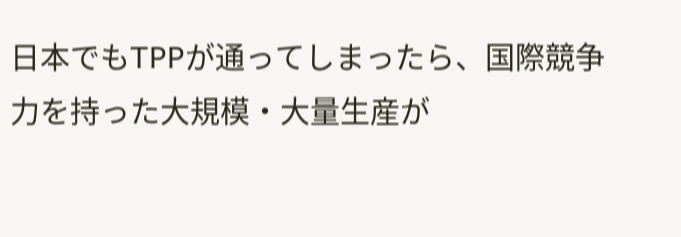日本でもTPPが通ってしまったら、国際競争力を持った大規模・大量生産が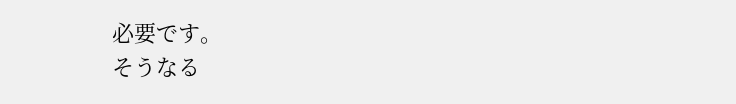必要です。
そうなる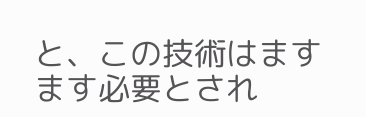と、この技術はますます必要とされ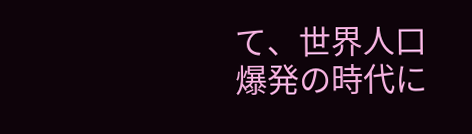て、世界人口爆発の時代に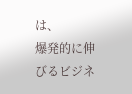は、
爆発的に伸びるビジネ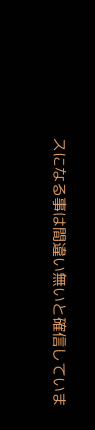スになる事は間違い無いと確信していま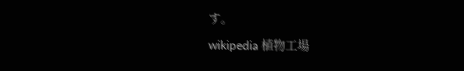す。
wikipedia 植物工場